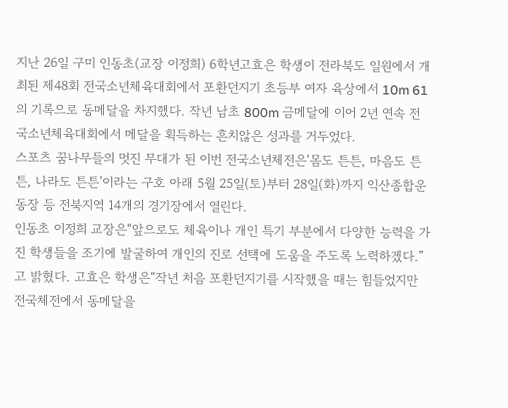지난 26일 구미 인동초(교장 이정희) 6학년고효은 학생이 전라북도 일원에서 개최된 제48회 전국소년체육대회에서 포환던지기 초등부 여자 육상에서 10m 61의 기록으로 동메달을 차지했다. 작년 남초 800m 금메달에 이어 2년 연속 전국소년체육대회에서 메달을 획득하는 흔치않은 성과를 거두었다.
스포츠 꿈나무들의 멋진 무대가 된 이번 전국소년체전은‘몸도 튼튼, 마음도 튼튼, 나라도 튼튼’이라는 구호 아래 5월 25일(토)부터 28일(화)까지 익산종합운동장 등 전북지역 14개의 경기장에서 열린다.
인동초 이정희 교장은“앞으로도 체육이나 개인 특기 부분에서 다양한 능력을 가진 학생들을 조기에 발굴하여 개인의 진로 선택에 도움을 주도록 노력하겠다.”고 밝혔다. 고효은 학생은“작년 처음 포환던지기를 시작했을 때는 힘들었지만 전국체전에서 동메달을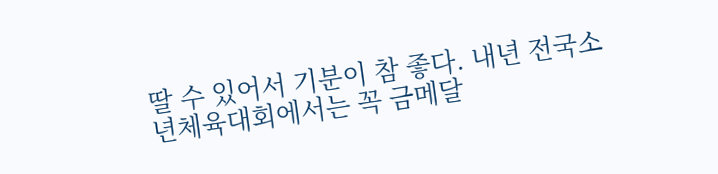딸 수 있어서 기분이 참 좋다. 내년 전국소년체육대회에서는 꼭 금메달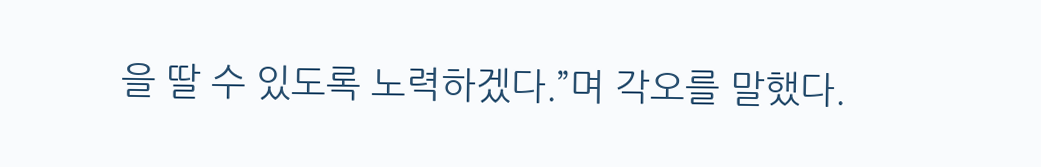을 딸 수 있도록 노력하겠다.”며 각오를 말했다.